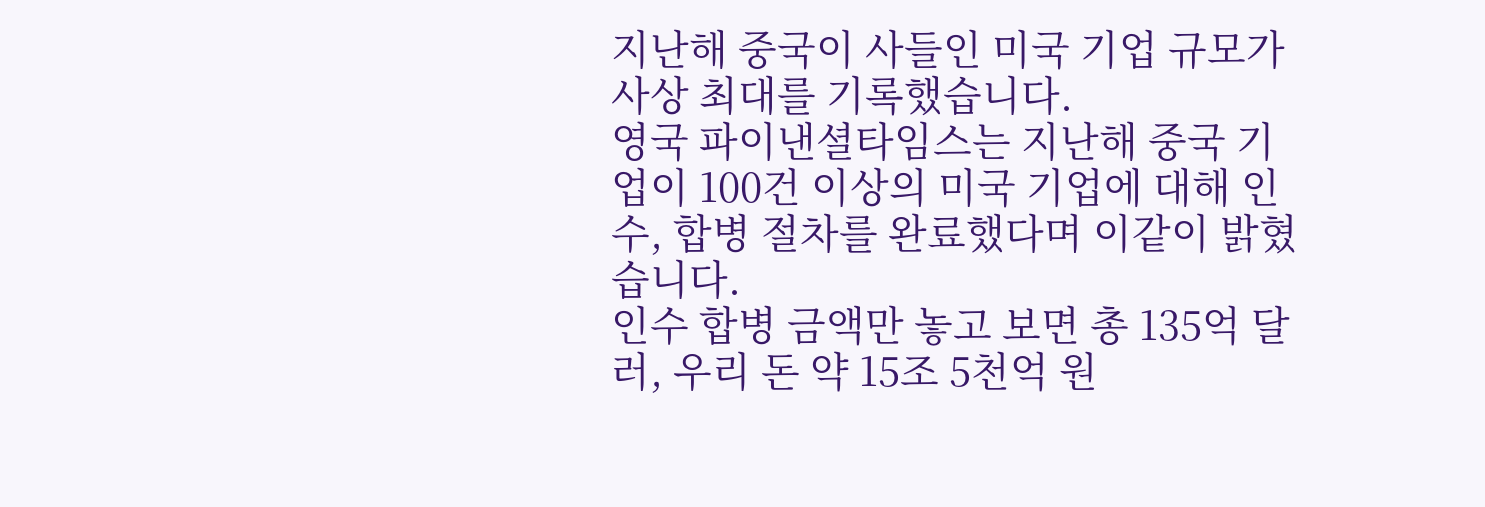지난해 중국이 사들인 미국 기업 규모가 사상 최대를 기록했습니다.
영국 파이낸셜타임스는 지난해 중국 기업이 100건 이상의 미국 기업에 대해 인수, 합병 절차를 완료했다며 이같이 밝혔습니다.
인수 합병 금액만 놓고 보면 총 135억 달러, 우리 돈 약 15조 5천억 원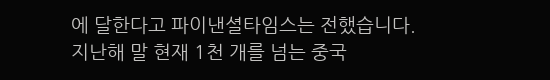에 달한다고 파이낸셜타임스는 전했습니다.
지난해 말 현재 1천 개를 넘는 중국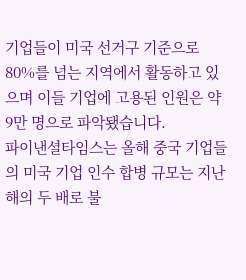기업들이 미국 선거구 기준으로 80%를 넘는 지역에서 활동하고 있으며 이들 기업에 고용된 인원은 약 9만 명으로 파악됐습니다.
파이낸셜타임스는 올해 중국 기업들의 미국 기업 인수 합병 규모는 지난해의 두 배로 불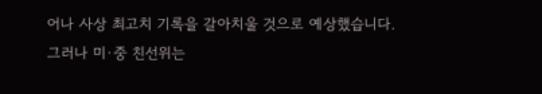어나 사상 최고치 기록을 갈아치울 것으로 예상했습니다.
그러나 미·중 친선위는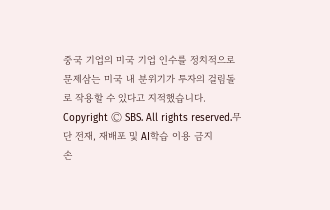중국 기업의 미국 기업 인수를 정치적으로 문제삼는 미국 내 분위기가 투자의 걸림돌로 작용할 수 있다고 지적했습니다.
Copyright Ⓒ SBS. All rights reserved.무단 전재, 재배포 및 AI학습 이용 금지
손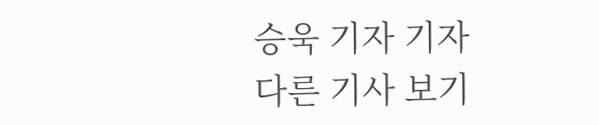승욱 기자 기자
다른 기사 보기